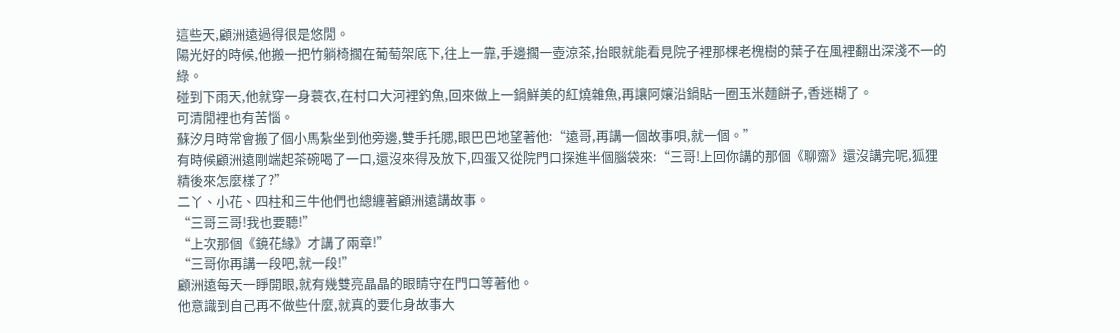這些天,顧洲遠過得很是悠閒。
陽光好的時候,他搬一把竹躺椅擱在葡萄架底下,往上一靠,手邊擱一壺涼茶,抬眼就能看見院子裡那棵老槐樹的葉子在風裡翻出深淺不一的綠。
碰到下雨天,他就穿一身蓑衣,在村口大河裡釣魚,回來做上一鍋鮮美的紅燒雜魚,再讓阿孃沿鍋貼一圈玉米麵餅子,香迷糊了。
可清閒裡也有苦惱。
蘇汐月時常會搬了個小馬紮坐到他旁邊,雙手托腮,眼巴巴地望著他:“遠哥,再講一個故事唄,就一個。”
有時候顧洲遠剛端起茶碗喝了一口,還沒來得及放下,四蛋又從院門口探進半個腦袋來:“三哥!上回你講的那個《聊齋》還沒講完呢,狐狸精後來怎麼樣了?”
二丫、小花、四柱和三牛他們也總纏著顧洲遠講故事。
“三哥三哥!我也要聽!”
“上次那個《鏡花緣》才講了兩章!”
“三哥你再講一段吧,就一段!”
顧洲遠每天一睜開眼,就有幾雙亮晶晶的眼睛守在門口等著他。
他意識到自己再不做些什麼,就真的要化身故事大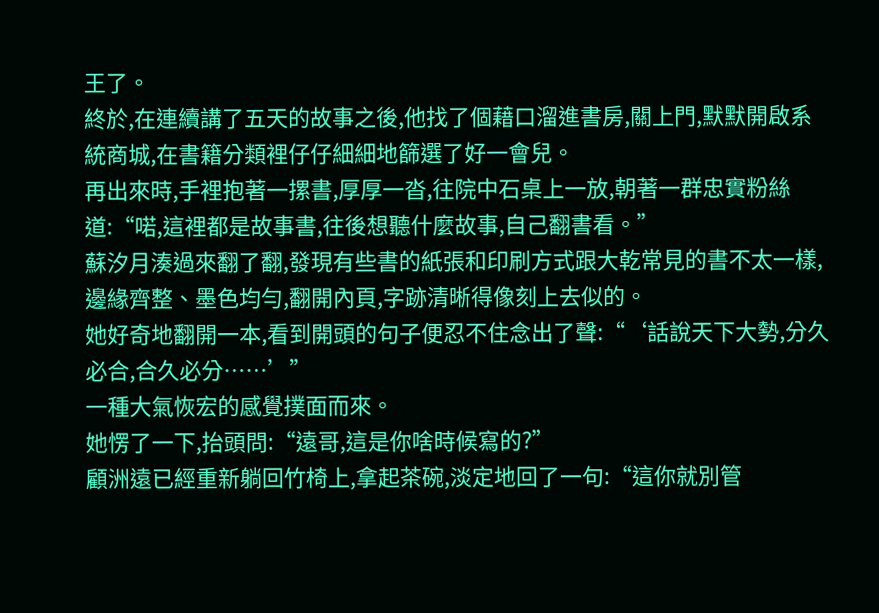王了。
終於,在連續講了五天的故事之後,他找了個藉口溜進書房,關上門,默默開啟系統商城,在書籍分類裡仔仔細細地篩選了好一會兒。
再出來時,手裡抱著一摞書,厚厚一沓,往院中石桌上一放,朝著一群忠實粉絲道:“喏,這裡都是故事書,往後想聽什麼故事,自己翻書看。”
蘇汐月湊過來翻了翻,發現有些書的紙張和印刷方式跟大乾常見的書不太一樣,邊緣齊整、墨色均勻,翻開內頁,字跡清晰得像刻上去似的。
她好奇地翻開一本,看到開頭的句子便忍不住念出了聲:“‘話說天下大勢,分久必合,合久必分……’”
一種大氣恢宏的感覺撲面而來。
她愣了一下,抬頭問:“遠哥,這是你啥時候寫的?”
顧洲遠已經重新躺回竹椅上,拿起茶碗,淡定地回了一句:“這你就別管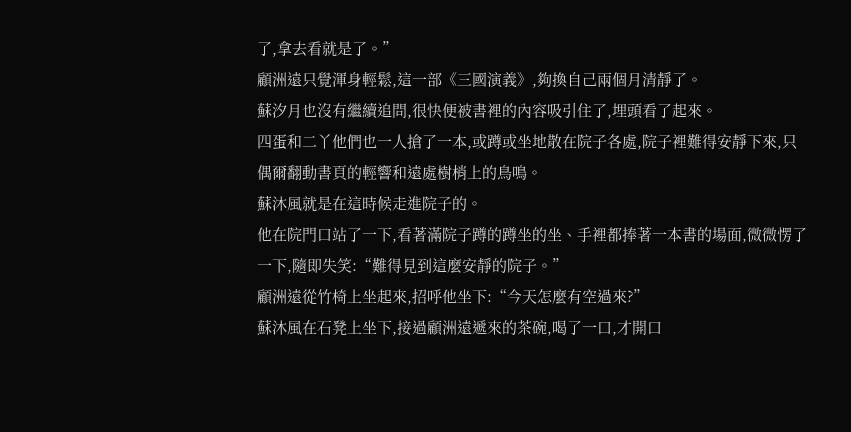了,拿去看就是了。”
顧洲遠只覺渾身輕鬆,這一部《三國演義》,夠換自己兩個月清靜了。
蘇汐月也沒有繼續追問,很快便被書裡的內容吸引住了,埋頭看了起來。
四蛋和二丫他們也一人搶了一本,或蹲或坐地散在院子各處,院子裡難得安靜下來,只偶爾翻動書頁的輕響和遠處樹梢上的鳥鳴。
蘇沐風就是在這時候走進院子的。
他在院門口站了一下,看著滿院子蹲的蹲坐的坐、手裡都捧著一本書的場面,微微愣了一下,隨即失笑:“難得見到這麼安靜的院子。”
顧洲遠從竹椅上坐起來,招呼他坐下:“今天怎麼有空過來?”
蘇沐風在石凳上坐下,接過顧洲遠遞來的茶碗,喝了一口,才開口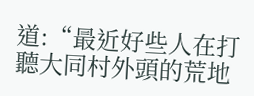道:“最近好些人在打聽大同村外頭的荒地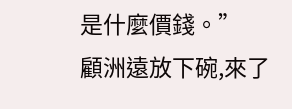是什麼價錢。”
顧洲遠放下碗,來了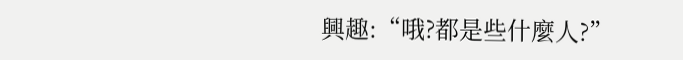興趣:“哦?都是些什麼人?”